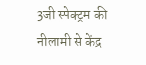3जी स्पेक्ट्रम की नीलामी से केंद्र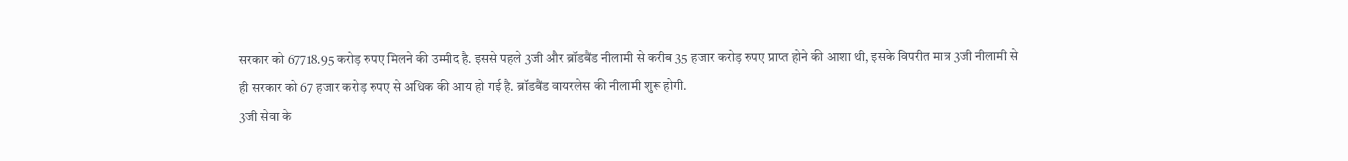सरकार को 67718.95 करोड़ रुपए मिलने की उम्मीद है. इससे पहले 3जी और ब्रॉडबैंड नीलामी से करीब 35 हजार करोड़ रुपए प्राप्त होने की आशा थी, इसके विपरीत मात्र 3जी नीलामी से ही सरकार को 67 हजार करोड़ रुपए से अधिक की आय हो गई है. ब्रॉडबैंड वायरलेस की नीलामी शुरू होगी.
3जी सेवा के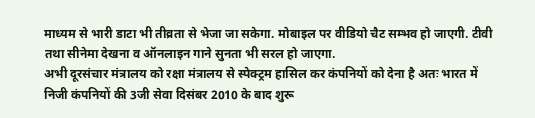माध्यम से भारी डाटा भी तीव्रता से भेजा जा सकेगा. मोबाइल पर वीडियो चैट सम्भव हो जाएगी. टीवी तथा सीनेमा देखना व ऑनलाइन गाने सुनता भी सरल हो जाएगा.
अभी दूरसंचार मंत्रालय को रक्षा मंत्रालय से स्पेक्ट्रम हासिल कर कंपनियों को देना है अतः भारत में निजी कंपनियों की 3जी सेवा दिसंबर 2010 के बाद शुरू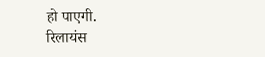हो पाएगी.
रिलायंस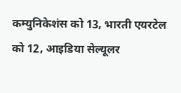कम्युनिकेशंस को 13, भारती एयरटेल को 12, आइडिया सेल्यूलर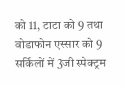को 11, टाटा को 9 तथा वोडाफोन एस्सार को 9 सर्किलों में 3जी स्पेक्ट्रम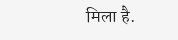मिला है.